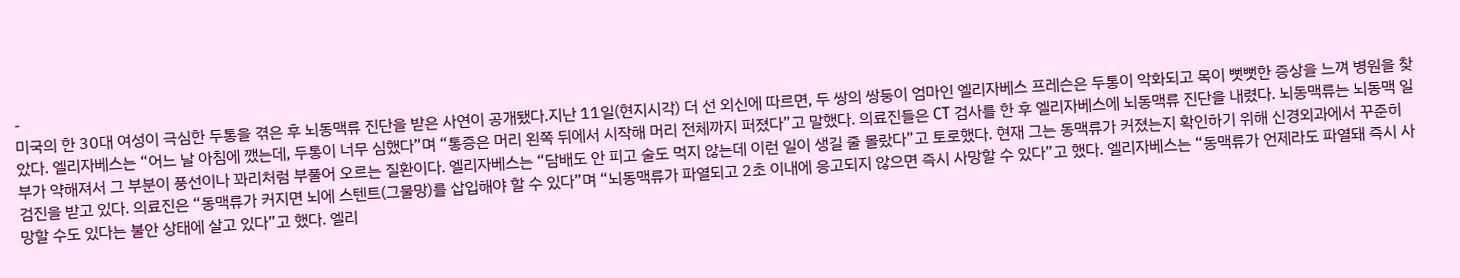-
미국의 한 30대 여성이 극심한 두통을 겪은 후 뇌동맥류 진단을 받은 사연이 공개됐다.지난 11일(현지시각) 더 선 외신에 따르면, 두 쌍의 쌍둥이 엄마인 엘리자베스 프레슨은 두통이 악화되고 목이 뻣뻣한 증상을 느껴 병원을 찾았다. 엘리자베스는 “어느 날 아침에 깼는데, 두통이 너무 심했다”며 “통증은 머리 왼쪽 뒤에서 시작해 머리 전체까지 퍼졌다”고 말했다. 의료진들은 CT 검사를 한 후 엘리자베스에 뇌동맥류 진단을 내렸다. 뇌동맥류는 뇌동맥 일부가 약해져서 그 부분이 풍선이나 꽈리처럼 부풀어 오르는 질환이다. 엘리자베스는 “담배도 안 피고 술도 먹지 않는데 이런 일이 생길 줄 몰랐다”고 토로했다. 현재 그는 동맥류가 커졌는지 확인하기 위해 신경외과에서 꾸준히 검진을 받고 있다. 의료진은 “동맥류가 커지면 뇌에 스텐트(그물망)를 삽입해야 할 수 있다”며 “뇌동맥류가 파열되고 2초 이내에 응고되지 않으면 즉시 사망할 수 있다”고 했다. 엘리자베스는 “동맥류가 언제라도 파열돼 즉시 사망할 수도 있다는 불안 상태에 살고 있다”고 했다. 엘리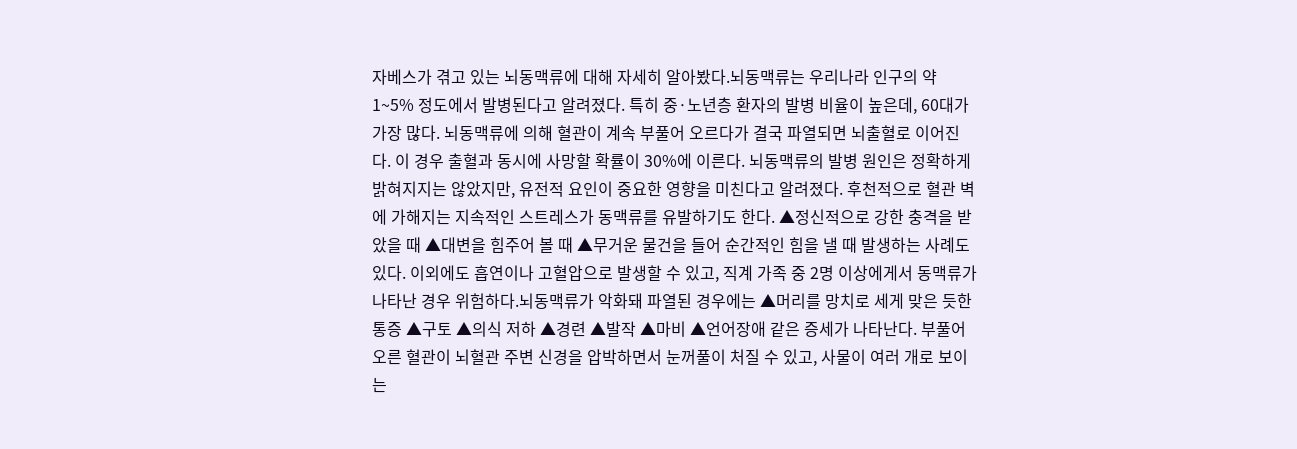자베스가 겪고 있는 뇌동맥류에 대해 자세히 알아봤다.뇌동맥류는 우리나라 인구의 약 1~5% 정도에서 발병된다고 알려졌다. 특히 중·노년층 환자의 발병 비율이 높은데, 60대가 가장 많다. 뇌동맥류에 의해 혈관이 계속 부풀어 오르다가 결국 파열되면 뇌출혈로 이어진다. 이 경우 출혈과 동시에 사망할 확률이 30%에 이른다. 뇌동맥류의 발병 원인은 정확하게 밝혀지지는 않았지만, 유전적 요인이 중요한 영향을 미친다고 알려졌다. 후천적으로 혈관 벽에 가해지는 지속적인 스트레스가 동맥류를 유발하기도 한다. ▲정신적으로 강한 충격을 받았을 때 ▲대변을 힘주어 볼 때 ▲무거운 물건을 들어 순간적인 힘을 낼 때 발생하는 사례도 있다. 이외에도 흡연이나 고혈압으로 발생할 수 있고, 직계 가족 중 2명 이상에게서 동맥류가 나타난 경우 위험하다.뇌동맥류가 악화돼 파열된 경우에는 ▲머리를 망치로 세게 맞은 듯한 통증 ▲구토 ▲의식 저하 ▲경련 ▲발작 ▲마비 ▲언어장애 같은 증세가 나타난다. 부풀어 오른 혈관이 뇌혈관 주변 신경을 압박하면서 눈꺼풀이 처질 수 있고, 사물이 여러 개로 보이는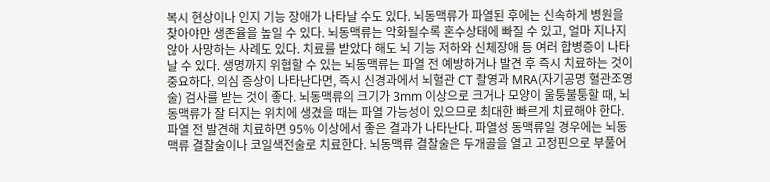복시 현상이나 인지 기능 장애가 나타날 수도 있다. 뇌동맥류가 파열된 후에는 신속하게 병원을 찾아야만 생존율을 높일 수 있다. 뇌동맥류는 악화될수록 혼수상태에 빠질 수 있고, 얼마 지나지 않아 사망하는 사례도 있다. 치료를 받았다 해도 뇌 기능 저하와 신체장애 등 여러 합병증이 나타날 수 있다. 생명까지 위협할 수 있는 뇌동맥류는 파열 전 예방하거나 발견 후 즉시 치료하는 것이 중요하다. 의심 증상이 나타난다면, 즉시 신경과에서 뇌혈관 CT 촬영과 MRA(자기공명 혈관조영술) 검사를 받는 것이 좋다. 뇌동맥류의 크기가 3mm 이상으로 크거나 모양이 울퉁불퉁할 때, 뇌동맥류가 잘 터지는 위치에 생겼을 때는 파열 가능성이 있으므로 최대한 빠르게 치료해야 한다. 파열 전 발견해 치료하면 95% 이상에서 좋은 결과가 나타난다. 파열성 동맥류일 경우에는 뇌동맥류 결찰술이나 코일색전술로 치료한다. 뇌동맥류 결찰술은 두개골을 열고 고정핀으로 부풀어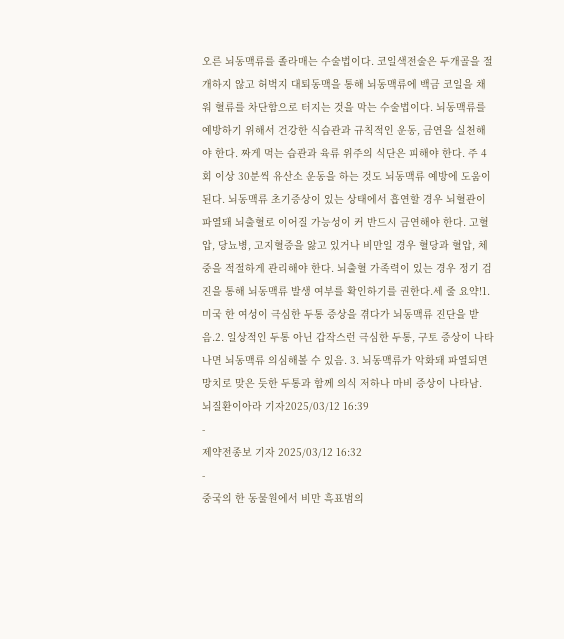오른 뇌동맥류를 졸라매는 수술법이다. 코일색전술은 두개골을 절개하지 않고 허벅지 대퇴동맥을 통해 뇌동맥류에 백금 코일을 채워 혈류를 차단함으로 터지는 것을 막는 수술법이다. 뇌동맥류를 예방하기 위해서 건강한 식습관과 규칙적인 운동, 금연을 실천해야 한다. 짜게 먹는 습관과 육류 위주의 식단은 피해야 한다. 주 4회 이상 30분씩 유산소 운동을 하는 것도 뇌동맥류 예방에 도움이 된다. 뇌동맥류 초기증상이 있는 상태에서 흡연할 경우 뇌혈관이 파열돼 뇌출혈로 이어질 가능성이 커 반드시 금연해야 한다. 고혈압, 당뇨병, 고지혈증을 앓고 있거나 비만일 경우 혈당과 혈압, 체중을 적절하게 관리해야 한다. 뇌출혈 가족력이 있는 경우 정기 검진을 통해 뇌동맥류 발생 여부를 확인하기를 권한다.세 줄 요약!1. 미국 한 여성이 극심한 두통 증상을 겪다가 뇌동맥류 진단을 받음.2. 일상적인 두통 아닌 갑작스런 극심한 두통, 구토 증상이 나타나면 뇌동맥류 의심해볼 수 있음. 3. 뇌동맥류가 악화돼 파열되면 망치로 맞은 듯한 두통과 함께 의식 저하나 마비 증상이 나타남.
뇌질환이아라 기자2025/03/12 16:39
-
제약전종보 기자 2025/03/12 16:32
-
중국의 한 동물원에서 비만 흑표범의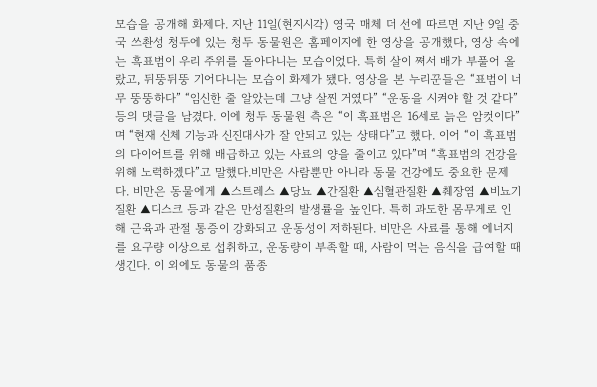모습을 공개해 화제다. 지난 11일(현지시각) 영국 매체 더 선에 따르면 지난 9일 중국 쓰촨성 청두에 있는 청두 동물원은 홈페이지에 한 영상을 공개했다, 영상 속에는 흑표범이 우리 주위를 돌아다니는 모습이었다. 특히 살이 쪄서 배가 부풀어 올랐고, 뒤뚱뒤뚱 기어다니는 모습이 화제가 됐다. 영상을 본 누리꾼들은 “표범이 너무 뚱뚱하다” “임신한 줄 알았는데 그냥 살찐 거였다” “운동을 시켜야 할 것 같다” 등의 댓글을 남겼다. 이에 청두 동물원 측은 “이 흑표범은 16세로 늙은 암컷이다”며 “현재 신체 기능과 신진대사가 잘 안되고 있는 상태다”고 했다. 이어 “이 흑표범의 다이어트를 위해 배급하고 있는 사료의 양을 줄이고 있다”며 “흑표범의 건강을 위해 노력하겠다”고 말했다.비만은 사람뿐만 아니라 동물 건강에도 중요한 문제다. 비만은 동물에게 ▲스트레스 ▲당뇨 ▲간질환 ▲심혈관질환 ▲췌장염 ▲비뇨기질환 ▲디스크 등과 같은 만성질환의 발생률을 높인다. 특히 과도한 몸무게로 인해 근육과 관절 통증이 강화되고 운동성이 저하된다. 비만은 사료를 통해 에너지를 요구량 이상으로 섭취하고, 운동량이 부족할 때, 사람이 먹는 음식을 급여할 때 생긴다. 이 외에도 동물의 품종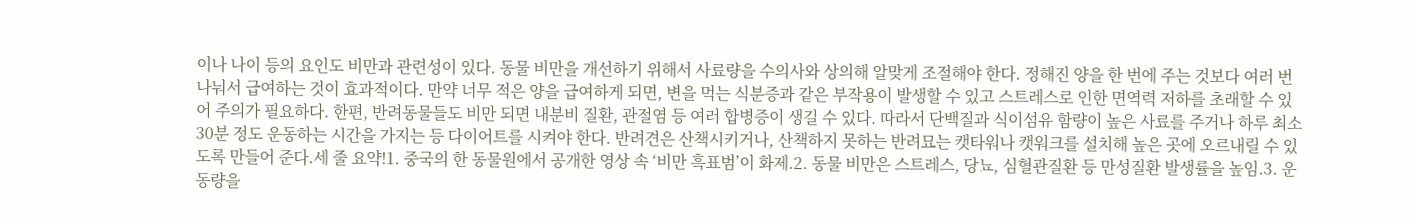이나 나이 등의 요인도 비만과 관련성이 있다. 동물 비만을 개선하기 위해서 사료량을 수의사와 상의해 알맞게 조절해야 한다. 정해진 양을 한 번에 주는 것보다 여러 번 나눠서 급여하는 것이 효과적이다. 만약 너무 적은 양을 급여하게 되면, 변을 먹는 식분증과 같은 부작용이 발생할 수 있고 스트레스로 인한 면역력 저하를 초래할 수 있어 주의가 필요하다. 한편, 반려동물들도 비만 되면 내분비 질환, 관절염 등 여러 합병증이 생길 수 있다. 따라서 단백질과 식이섬유 함량이 높은 사료를 주거나 하루 최소 30분 정도 운동하는 시간을 가지는 등 다이어트를 시켜야 한다. 반려견은 산책시키거나, 산책하지 못하는 반려묘는 캣타워나 캣워크를 설치해 높은 곳에 오르내릴 수 있도록 만들어 준다.세 줄 요약!1. 중국의 한 동물원에서 공개한 영상 속 ‘비만 흑표범’이 화제.2. 동물 비만은 스트레스, 당뇨, 심혈관질환 등 만성질환 발생률을 높임.3. 운동량을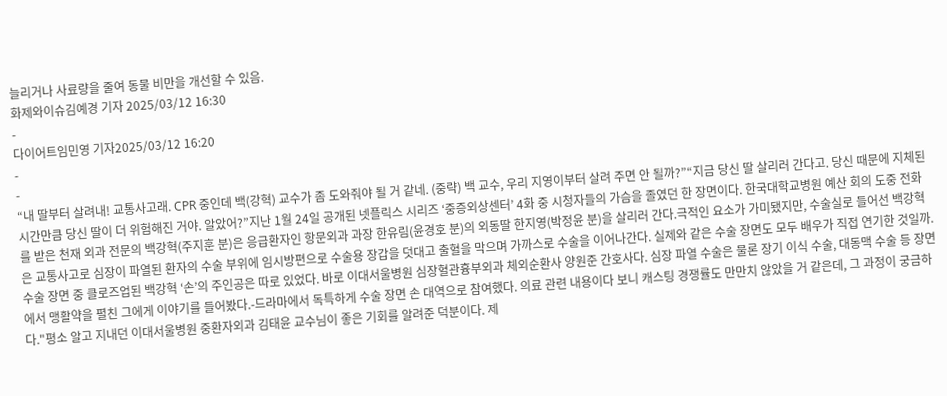늘리거나 사료량을 줄여 동물 비만을 개선할 수 있음.
화제와이슈김예경 기자 2025/03/12 16:30
-
다이어트임민영 기자2025/03/12 16:20
-
-
“내 딸부터 살려내! 교통사고래. CPR 중인데 백(강혁) 교수가 좀 도와줘야 될 거 같네. (중략) 백 교수, 우리 지영이부터 살려 주면 안 될까?”“지금 당신 딸 살리러 간다고. 당신 때문에 지체된 시간만큼 당신 딸이 더 위험해진 거야. 알았어?”지난 1월 24일 공개된 넷플릭스 시리즈 ‘중증외상센터’ 4화 중 시청자들의 가슴을 졸였던 한 장면이다. 한국대학교병원 예산 회의 도중 전화를 받은 천재 외과 전문의 백강혁(주지훈 분)은 응급환자인 항문외과 과장 한유림(윤경호 분)의 외동딸 한지영(박정윤 분)을 살리러 간다.극적인 요소가 가미됐지만, 수술실로 들어선 백강혁은 교통사고로 심장이 파열된 환자의 수술 부위에 임시방편으로 수술용 장갑을 덧대고 출혈을 막으며 가까스로 수술을 이어나간다. 실제와 같은 수술 장면도 모두 배우가 직접 연기한 것일까.수술 장면 중 클로즈업된 백강혁 ‘손’의 주인공은 따로 있었다. 바로 이대서울병원 심장혈관흉부외과 체외순환사 양원준 간호사다. 심장 파열 수술은 물론 장기 이식 수술, 대동맥 수술 등 장면에서 맹활약을 펼친 그에게 이야기를 들어봤다.-드라마에서 독특하게 수술 장면 손 대역으로 참여했다. 의료 관련 내용이다 보니 캐스팅 경쟁률도 만만치 않았을 거 같은데, 그 과정이 궁금하다."평소 알고 지내던 이대서울병원 중환자외과 김태윤 교수님이 좋은 기회를 알려준 덕분이다. 제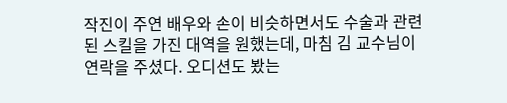작진이 주연 배우와 손이 비슷하면서도 수술과 관련된 스킬을 가진 대역을 원했는데, 마침 김 교수님이 연락을 주셨다. 오디션도 봤는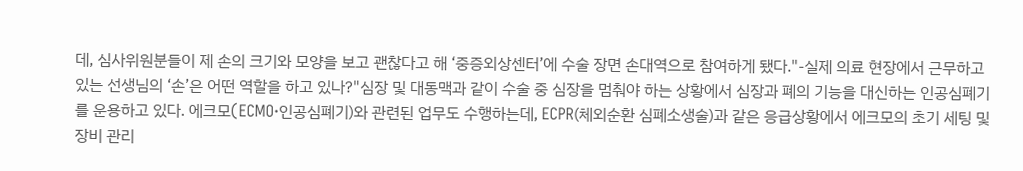데, 심사위원분들이 제 손의 크기와 모양을 보고 괜찮다고 해 ‘중증외상센터’에 수술 장면 손대역으로 참여하게 됐다."-실제 의료 현장에서 근무하고 있는 선생님의 ‘손’은 어떤 역할을 하고 있나?"심장 및 대동맥과 같이 수술 중 심장을 멈춰야 하는 상황에서 심장과 폐의 기능을 대신하는 인공심폐기를 운용하고 있다. 에크모(ECMO·인공심폐기)와 관련된 업무도 수행하는데, ECPR(체외순환 심폐소생술)과 같은 응급상황에서 에크모의 초기 세팅 및 장비 관리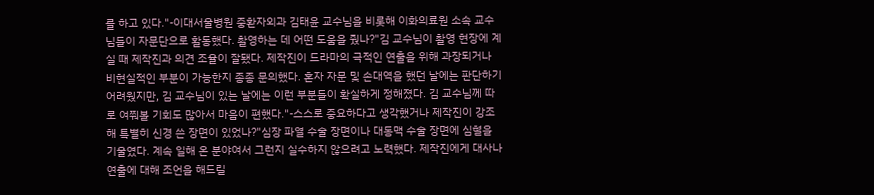를 하고 있다."-이대서울병원 중환자외과 김태윤 교수님을 비롯해 이화의료원 소속 교수님들이 자문단으로 활동했다. 촬영하는 데 어떤 도움을 줬나?"김 교수님이 촬영 현장에 계실 때 제작진과 의견 조율이 잘됐다. 제작진이 드라마의 극적인 연출을 위해 과장되거나 비현실적인 부분이 가능한지 종종 문의했다. 혼자 자문 및 손대역을 했던 날에는 판단하기 어려웠지만, 김 교수님이 있는 날에는 이런 부분들이 확실하게 정해졌다. 김 교수님께 따로 여쭤볼 기회도 많아서 마음이 편했다."-스스로 중요하다고 생각했거나 제작진이 강조해 특별히 신경 쓴 장면이 있었나?"심장 파열 수술 장면이나 대동맥 수술 장면에 심혈을 기울였다. 계속 일해 온 분야여서 그런지 실수하지 않으려고 노력했다. 제작진에게 대사나 연출에 대해 조언을 해드릴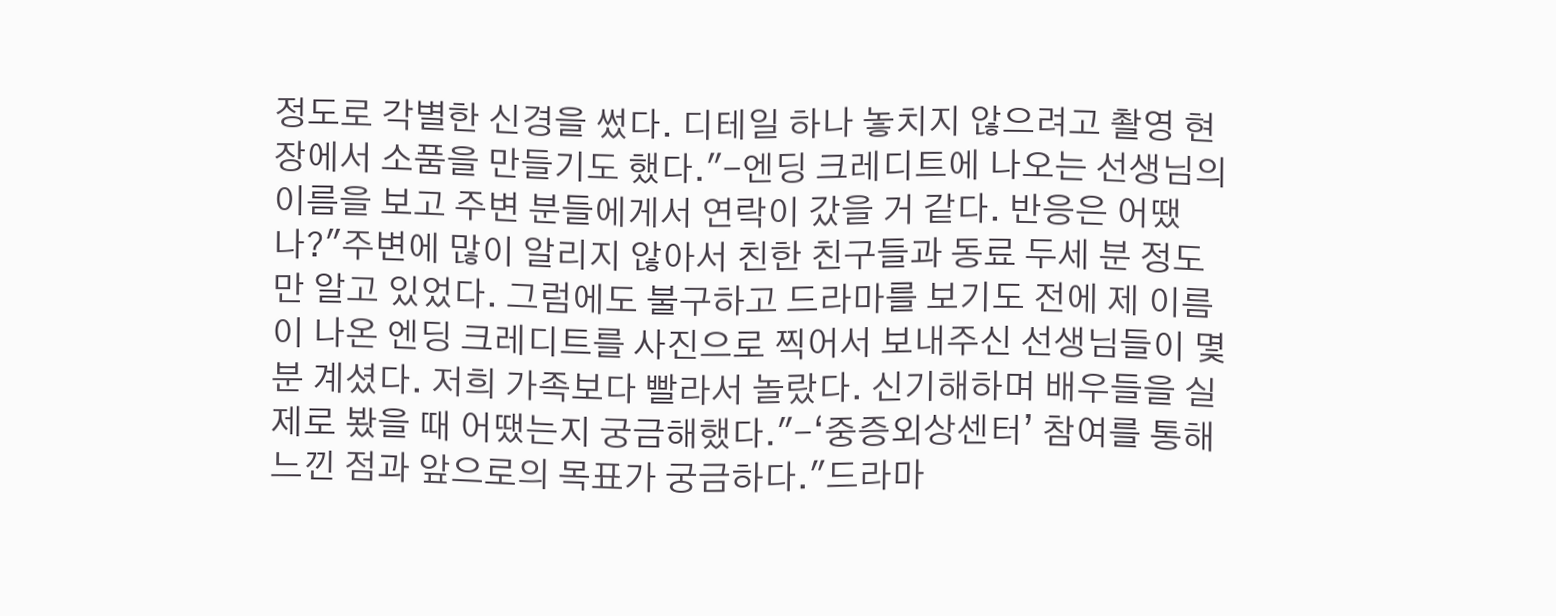정도로 각별한 신경을 썼다. 디테일 하나 놓치지 않으려고 촬영 현장에서 소품을 만들기도 했다."-엔딩 크레디트에 나오는 선생님의 이름을 보고 주변 분들에게서 연락이 갔을 거 같다. 반응은 어땠나?"주변에 많이 알리지 않아서 친한 친구들과 동료 두세 분 정도만 알고 있었다. 그럼에도 불구하고 드라마를 보기도 전에 제 이름이 나온 엔딩 크레디트를 사진으로 찍어서 보내주신 선생님들이 몇 분 계셨다. 저희 가족보다 빨라서 놀랐다. 신기해하며 배우들을 실제로 봤을 때 어땠는지 궁금해했다."-‘중증외상센터’ 참여를 통해 느낀 점과 앞으로의 목표가 궁금하다."드라마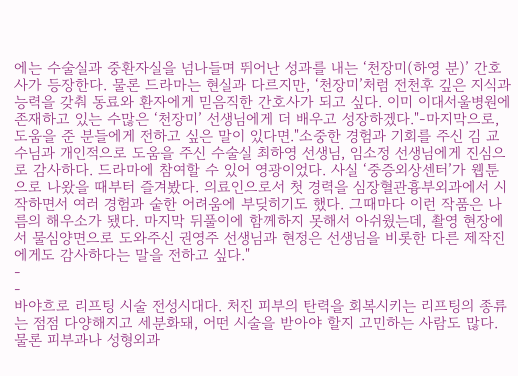에는 수술실과 중환자실을 넘나들며 뛰어난 성과를 내는 ‘천장미(하영 분)’ 간호사가 등장한다. 물론 드라마는 현실과 다르지만, ‘천장미’처럼 전천후 깊은 지식과 능력을 갖춰 동료와 환자에게 믿음직한 간호사가 되고 싶다. 이미 이대서울병원에 존재하고 있는 수많은 ‘천장미’ 선생님에게 더 배우고 성장하겠다."-마지막으로, 도움을 준 분들에게 전하고 싶은 말이 있다면."소중한 경험과 기회를 주신 김 교수님과 개인적으로 도움을 주신 수술실 최하영 선생님, 임소정 선생님에게 진심으로 감사하다. 드라마에 참여할 수 있어 영광이었다. 사실 ‘중증외상센터’가 웹툰으로 나왔을 때부터 즐겨봤다. 의료인으로서 첫 경력을 심장혈관흉부외과에서 시작하면서 여러 경험과 숱한 어려움에 부딪히기도 했다. 그때마다 이런 작품은 나름의 해우소가 됐다. 마지막 뒤풀이에 함께하지 못해서 아쉬웠는데, 촬영 현장에서 물심양면으로 도와주신 권영주 선생님과 현정은 선생님을 비롯한 다른 제작진에게도 감사하다는 말을 전하고 싶다."
-
-
바야흐로 리프팅 시술 전성시대다. 처진 피부의 탄력을 회복시키는 리프팅의 종류는 점점 다양해지고 세분화돼, 어떤 시술을 받아야 할지 고민하는 사람도 많다. 물론 피부과나 성형외과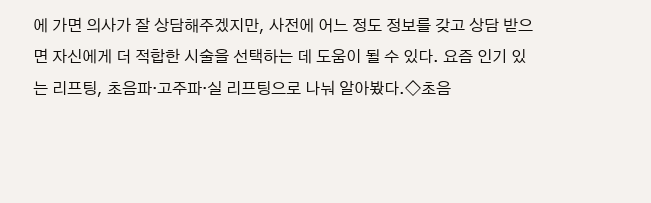에 가면 의사가 잘 상담해주겠지만, 사전에 어느 정도 정보를 갖고 상담 받으면 자신에게 더 적합한 시술을 선택하는 데 도움이 될 수 있다. 요즘 인기 있는 리프팅, 초음파·고주파·실 리프팅으로 나눠 알아봤다.◇초음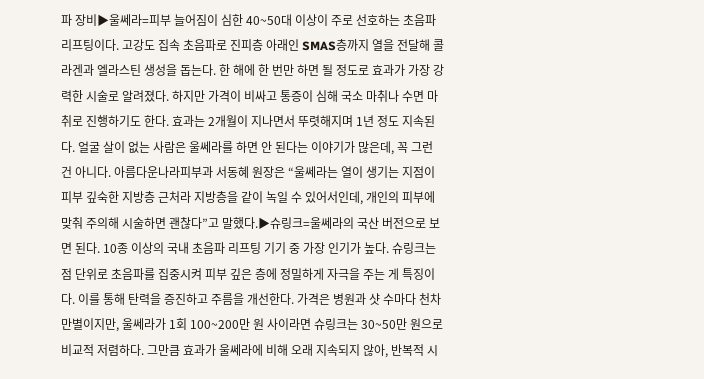파 장비▶울쎄라=피부 늘어짐이 심한 40~50대 이상이 주로 선호하는 초음파 리프팅이다. 고강도 집속 초음파로 진피층 아래인 SMAS층까지 열을 전달해 콜라겐과 엘라스틴 생성을 돕는다. 한 해에 한 번만 하면 될 정도로 효과가 가장 강력한 시술로 알려졌다. 하지만 가격이 비싸고 통증이 심해 국소 마취나 수면 마취로 진행하기도 한다. 효과는 2개월이 지나면서 뚜렷해지며 1년 정도 지속된다. 얼굴 살이 없는 사람은 울쎄라를 하면 안 된다는 이야기가 많은데, 꼭 그런 건 아니다. 아름다운나라피부과 서동혜 원장은 “울쎄라는 열이 생기는 지점이 피부 깊숙한 지방층 근처라 지방층을 같이 녹일 수 있어서인데, 개인의 피부에 맞춰 주의해 시술하면 괜찮다”고 말했다.▶슈링크=울쎄라의 국산 버전으로 보면 된다. 10종 이상의 국내 초음파 리프팅 기기 중 가장 인기가 높다. 슈링크는 점 단위로 초음파를 집중시켜 피부 깊은 층에 정밀하게 자극을 주는 게 특징이다. 이를 통해 탄력을 증진하고 주름을 개선한다. 가격은 병원과 샷 수마다 천차만별이지만, 울쎄라가 1회 100~200만 원 사이라면 슈링크는 30~50만 원으로 비교적 저렴하다. 그만큼 효과가 울쎄라에 비해 오래 지속되지 않아, 반복적 시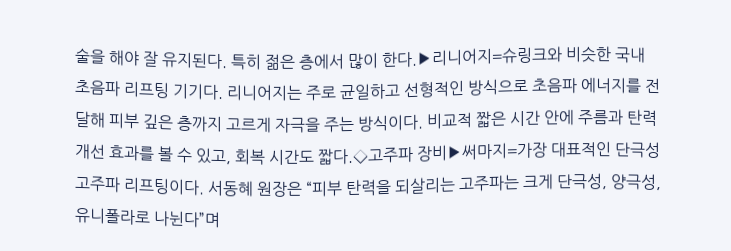술을 해야 잘 유지된다. 특히 젊은 층에서 많이 한다.▶리니어지=슈링크와 비슷한 국내 초음파 리프팅 기기다. 리니어지는 주로 균일하고 선형적인 방식으로 초음파 에너지를 전달해 피부 깊은 층까지 고르게 자극을 주는 방식이다. 비교적 짧은 시간 안에 주름과 탄력 개선 효과를 볼 수 있고, 회복 시간도 짧다.◇고주파 장비▶써마지=가장 대표적인 단극성 고주파 리프팅이다. 서동혜 원장은 “피부 탄력을 되살리는 고주파는 크게 단극성, 양극성, 유니폴라로 나뉜다”며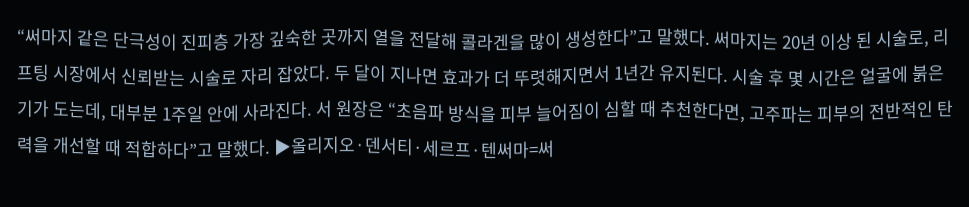“써마지 같은 단극성이 진피층 가장 깊숙한 곳까지 열을 전달해 콜라겐을 많이 생성한다”고 말했다. 써마지는 20년 이상 된 시술로, 리프팅 시장에서 신뢰받는 시술로 자리 잡았다. 두 달이 지나면 효과가 더 뚜렷해지면서 1년간 유지된다. 시술 후 몇 시간은 얼굴에 붉은 기가 도는데, 대부분 1주일 안에 사라진다. 서 원장은 “초음파 방식을 피부 늘어짐이 심할 때 추천한다면, 고주파는 피부의 전반적인 탄력을 개선할 때 적합하다”고 말했다. ▶올리지오·덴서티·세르프·텐써마=써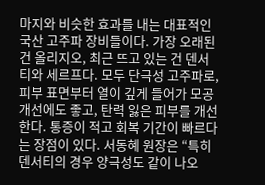마지와 비슷한 효과를 내는 대표적인 국산 고주파 장비들이다. 가장 오래된 건 올리지오, 최근 뜨고 있는 건 덴서티와 세르프다. 모두 단극성 고주파로, 피부 표면부터 열이 깊게 들어가 모공 개선에도 좋고, 탄력 잃은 피부를 개선한다. 통증이 적고 회복 기간이 빠르다는 장점이 있다. 서동혜 원장은 “특히 덴서티의 경우 양극성도 같이 나오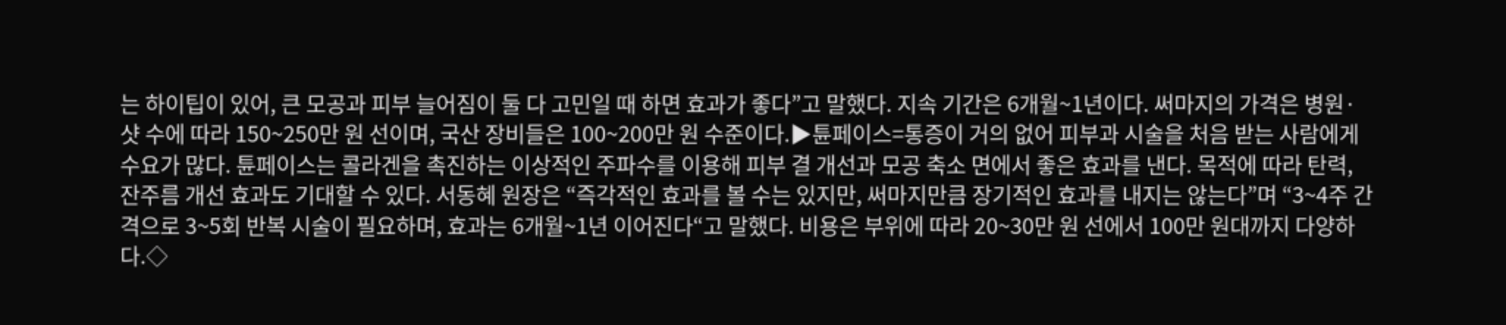는 하이팁이 있어, 큰 모공과 피부 늘어짐이 둘 다 고민일 때 하면 효과가 좋다”고 말했다. 지속 기간은 6개월~1년이다. 써마지의 가격은 병원·샷 수에 따라 150~250만 원 선이며, 국산 장비들은 100~200만 원 수준이다.▶튠페이스=통증이 거의 없어 피부과 시술을 처음 받는 사람에게 수요가 많다. 튠페이스는 콜라겐을 촉진하는 이상적인 주파수를 이용해 피부 결 개선과 모공 축소 면에서 좋은 효과를 낸다. 목적에 따라 탄력, 잔주름 개선 효과도 기대할 수 있다. 서동혜 원장은 “즉각적인 효과를 볼 수는 있지만, 써마지만큼 장기적인 효과를 내지는 않는다”며 “3~4주 간격으로 3~5회 반복 시술이 필요하며, 효과는 6개월~1년 이어진다“고 말했다. 비용은 부위에 따라 20~30만 원 선에서 100만 원대까지 다양하다.◇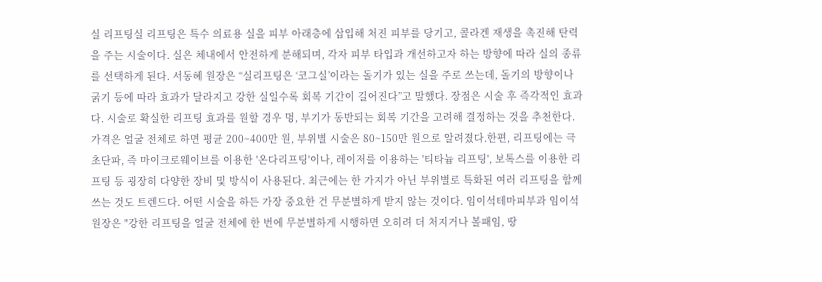실 리프팅실 리프팅은 특수 의료용 실을 피부 아래층에 삽입해 처진 피부를 당기고, 콜라겐 재생을 촉진해 탄력을 주는 시술이다. 실은 체내에서 안전하게 분해되며, 각자 피부 타입과 개선하고자 하는 방향에 따라 실의 종류를 선택하게 된다. 서동혜 원장은 “실리프팅은 ‘코그실’이라는 돌기가 있는 실을 주로 쓰는데, 돌기의 방향이나 굵기 등에 따라 효과가 달라지고 강한 실일수록 회복 기간이 길어진다”고 말했다. 장점은 시술 후 즉각적인 효과다. 시술로 확실한 리프팅 효과를 원할 경우 멍, 부기가 동반되는 회복 기간을 고려해 결정하는 것을 추천한다. 가격은 얼굴 전체로 하면 평균 200~400만 원, 부위별 시술은 80~150만 원으로 알려졌다.한편, 리프팅에는 극초단파, 즉 마이크로웨이브를 이용한 '온다리프팅'이나, 레이저를 이용하는 '티타늄 리프팅', 보톡스를 이용한 리프팅 등 굉장히 다양한 장비 및 방식이 사용된다. 최근에는 한 가지가 아닌 부위별로 특화된 여러 리프팅을 함께 쓰는 것도 트렌드다. 어떤 시술을 하든 가장 중요한 건 무분별하게 받지 않는 것이다. 임이석테마피부과 임이석 원장은 "강한 리프팅을 얼굴 전체에 한 번에 무분별하게 시행하면 오히려 더 처지거나 볼패임, 땅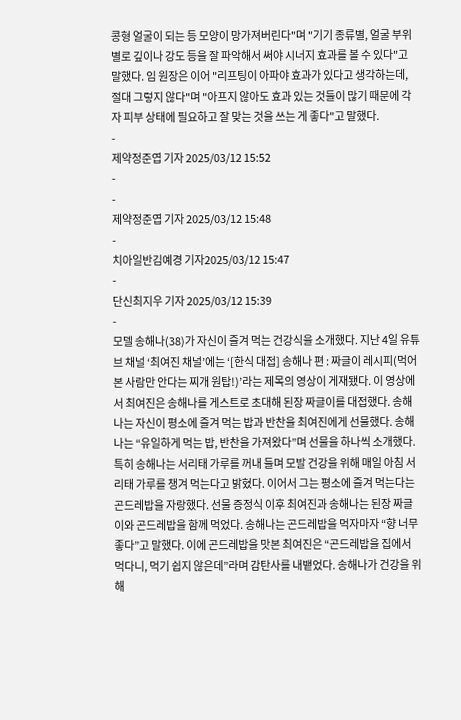콩형 얼굴이 되는 등 모양이 망가져버린다"며 "기기 종류별, 얼굴 부위별로 깊이나 강도 등을 잘 파악해서 써야 시너지 효과를 볼 수 있다"고 말했다. 임 원장은 이어 "리프팅이 아파야 효과가 있다고 생각하는데, 절대 그렇지 않다"며 "아프지 않아도 효과 있는 것들이 많기 때문에 각자 피부 상태에 필요하고 잘 맞는 것을 쓰는 게 좋다"고 말했다.
-
제약정준엽 기자 2025/03/12 15:52
-
-
제약정준엽 기자 2025/03/12 15:48
-
치아일반김예경 기자2025/03/12 15:47
-
단신최지우 기자 2025/03/12 15:39
-
모델 송해나(38)가 자신이 즐겨 먹는 건강식을 소개했다. 지난 4일 유튜브 채널 ‘최여진 채널’에는 ‘[한식 대접] 송해나 편 : 짜글이 레시피(먹어본 사람만 안다는 찌개 원탑!)’라는 제목의 영상이 게재됐다. 이 영상에서 최여진은 송해나를 게스트로 초대해 된장 짜글이를 대접했다. 송해나는 자신이 평소에 즐겨 먹는 밥과 반찬을 최여진에게 선물했다. 송해나는 “유일하게 먹는 밥, 반찬을 가져왔다”며 선물을 하나씩 소개했다. 특히 송해나는 서리태 가루를 꺼내 들며 모발 건강을 위해 매일 아침 서리태 가루를 챙겨 먹는다고 밝혔다. 이어서 그는 평소에 즐겨 먹는다는 곤드레밥을 자랑했다. 선물 증정식 이후 최여진과 송해나는 된장 짜글이와 곤드레밥을 함께 먹었다. 송해나는 곤드레밥을 먹자마자 “향 너무 좋다”고 말했다. 이에 곤드레밥을 맛본 최여진은 “곤드레밥을 집에서 먹다니, 먹기 쉽지 않은데”라며 감탄사를 내뱉었다. 송해나가 건강을 위해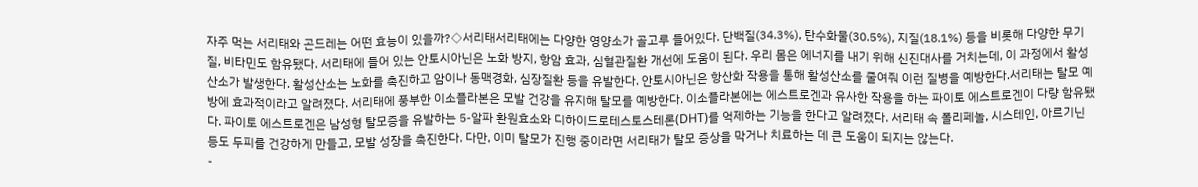자주 먹는 서리태와 곤드레는 어떤 효능이 있을까?◇서리태서리태에는 다양한 영양소가 골고루 들어있다. 단백질(34.3%), 탄수화물(30.5%), 지질(18.1%) 등을 비롯해 다양한 무기질, 비타민도 함유됐다. 서리태에 들어 있는 안토시아닌은 노화 방지, 항암 효과, 심혈관질환 개선에 도움이 된다. 우리 몸은 에너지를 내기 위해 신진대사를 거치는데, 이 과정에서 활성산소가 발생한다. 활성산소는 노화를 촉진하고 암이나 동맥경화, 심장질환 등을 유발한다. 안토시아닌은 항산화 작용을 통해 활성산소를 줄여줘 이런 질병을 예방한다.서리태는 탈모 예방에 효과적이라고 알려졌다. 서리태에 풍부한 이소플라본은 모발 건강을 유지해 탈모를 예방한다. 이소플라본에는 에스트로겐과 유사한 작용을 하는 파이토 에스트로겐이 다량 함유됐다. 파이토 에스트로겐은 남성형 탈모증을 유발하는 5-알파 환원효소와 디하이드로테스토스테론(DHT)를 억제하는 기능을 한다고 알려졌다. 서리태 속 폴리페놀, 시스테인, 아르기닌 등도 두피를 건강하게 만들고, 모발 성장을 촉진한다. 다만, 이미 탈모가 진행 중이라면 서리태가 탈모 증상을 막거나 치료하는 데 큰 도움이 되지는 않는다.
-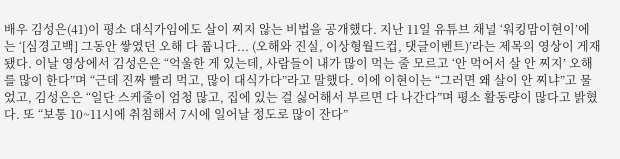배우 김성은(41)이 평소 대식가임에도 살이 찌지 않는 비법을 공개했다. 지난 11일 유튜브 채널 ‘워킹맘이현이’에는 ‘[심경고백] 그동안 쌓였던 오해 다 풉니다... (오해와 진실, 이상형월드컵, 댓글이벤트)’라는 제목의 영상이 게재됐다. 이날 영상에서 김성은은 “억울한 게 있는데, 사람들이 내가 많이 먹는 줄 모르고 ‘안 먹어서 살 안 찌지’ 오해를 많이 한다”며 “근데 진짜 빨리 먹고, 많이 대식가다”라고 말했다. 이에 이현이는 “그러면 왜 살이 안 찌냐”고 물었고, 김성은은 “일단 스케줄이 엄청 많고, 집에 있는 걸 싫어해서 부르면 다 나간다”며 평소 활동량이 많다고 밝혔다. 또 “보통 10~11시에 취침해서 7시에 일어날 정도로 많이 잔다”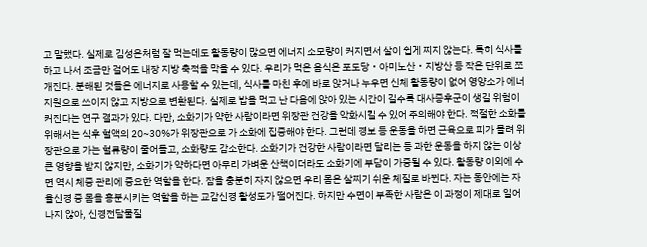고 말했다. 실제로 김성은처럼 잘 먹는데도 활동량이 많으면 에너지 소모량이 커지면서 살이 쉽게 찌지 않는다. 특히 식사를 하고 나서 조금만 걸어도 내장 지방 축적을 막을 수 있다. 우리가 먹은 음식은 포도당‧아미노산‧지방산 등 작은 단위로 쪼개진다. 분해된 것들은 에너지로 사용할 수 있는데, 식사를 마친 후에 바로 앉거나 누우면 신체 활동량이 없어 영양소가 에너지원으로 쓰이지 않고 지방으로 변환된다. 실제로 밥을 먹고 난 다음에 앉아 있는 시간이 길수록 대사증후군이 생길 위험이 커진다는 연구 결과가 있다. 다만, 소화기가 약한 사람이라면 위장관 건강을 악화시킬 수 있어 주의해야 한다. 적절한 소화를 위해서는 식후 혈액의 20~30%가 위장관으로 가 소화에 집중해야 한다. 그런데 경보 등 운동을 하면 근육으로 피가 몰려 위장관으로 가는 혈류량이 줄어들고, 소화량도 감소한다. 소화기가 건강한 사람이라면 달리는 등 과한 운동을 하지 않는 이상 큰 영향을 받지 않지만, 소화기가 약하다면 아무리 가벼운 산책이더라도 소화기에 부담이 가중될 수 있다. 활동량 이외에 수면 역시 체중 관리에 중요한 역할을 한다. 잠을 충분히 자지 않으면 우리 몸은 살찌기 쉬운 체질로 바뀐다. 자는 동안에는 자율신경 중 몸을 흥분시키는 역할을 하는 교감신경 활성도가 떨어진다. 하지만 수면이 부족한 사람은 이 과정이 제대로 일어나지 않아, 신경전달물질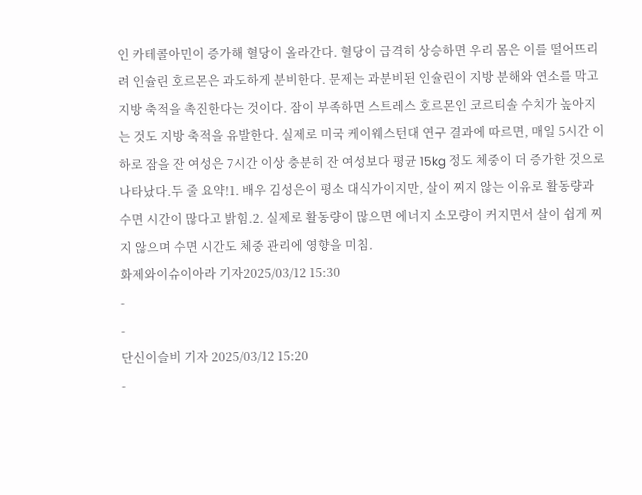인 카테콜아민이 증가해 혈당이 올라간다. 혈당이 급격히 상승하면 우리 몸은 이를 떨어뜨리려 인슐린 호르몬은 과도하게 분비한다. 문제는 과분비된 인슐린이 지방 분해와 연소를 막고 지방 축적을 촉진한다는 것이다. 잠이 부족하면 스트레스 호르몬인 코르티솔 수치가 높아지는 것도 지방 축적을 유발한다. 실제로 미국 케이웨스턴대 연구 결과에 따르면, 매일 5시간 이하로 잠을 잔 여성은 7시간 이상 충분히 잔 여성보다 평균 15kg 정도 체중이 더 증가한 것으로 나타났다.두 줄 요약!1. 배우 김성은이 평소 대식가이지만, 살이 찌지 않는 이유로 활동량과 수면 시간이 많다고 밝힘.2. 실제로 활동량이 많으면 에너지 소모량이 커지면서 살이 쉽게 찌지 않으며 수면 시간도 체중 관리에 영향을 미침.
화제와이슈이아라 기자2025/03/12 15:30
-
-
단신이슬비 기자 2025/03/12 15:20
-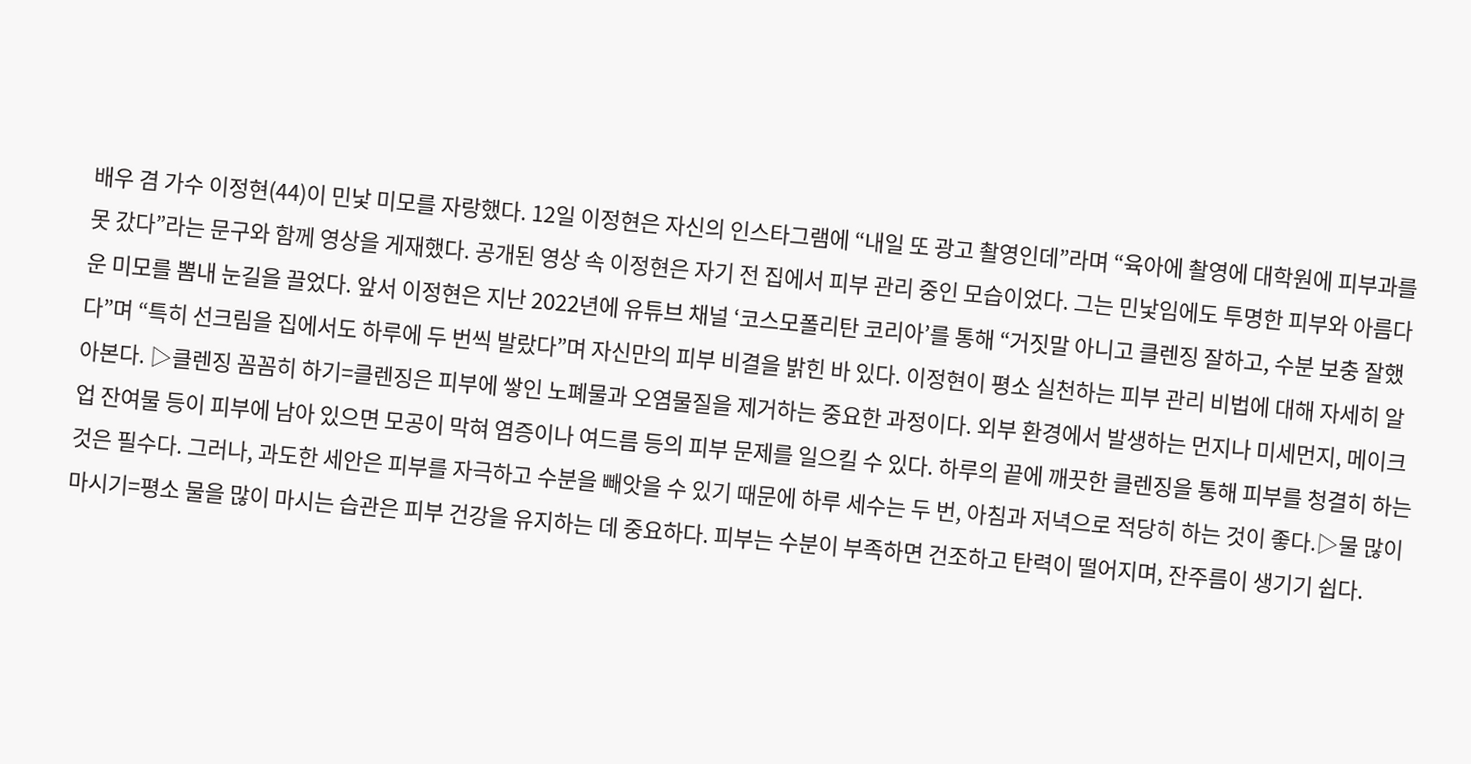배우 겸 가수 이정현(44)이 민낯 미모를 자랑했다. 12일 이정현은 자신의 인스타그램에 “내일 또 광고 촬영인데”라며 “육아에 촬영에 대학원에 피부과를 못 갔다”라는 문구와 함께 영상을 게재했다. 공개된 영상 속 이정현은 자기 전 집에서 피부 관리 중인 모습이었다. 그는 민낯임에도 투명한 피부와 아름다운 미모를 뽐내 눈길을 끌었다. 앞서 이정현은 지난 2022년에 유튜브 채널 ‘코스모폴리탄 코리아’를 통해 “거짓말 아니고 클렌징 잘하고, 수분 보충 잘했다”며 “특히 선크림을 집에서도 하루에 두 번씩 발랐다”며 자신만의 피부 비결을 밝힌 바 있다. 이정현이 평소 실천하는 피부 관리 비법에 대해 자세히 알아본다. ▷클렌징 꼼꼼히 하기=클렌징은 피부에 쌓인 노폐물과 오염물질을 제거하는 중요한 과정이다. 외부 환경에서 발생하는 먼지나 미세먼지, 메이크업 잔여물 등이 피부에 남아 있으면 모공이 막혀 염증이나 여드름 등의 피부 문제를 일으킬 수 있다. 하루의 끝에 깨끗한 클렌징을 통해 피부를 청결히 하는 것은 필수다. 그러나, 과도한 세안은 피부를 자극하고 수분을 빼앗을 수 있기 때문에 하루 세수는 두 번, 아침과 저녁으로 적당히 하는 것이 좋다.▷물 많이 마시기=평소 물을 많이 마시는 습관은 피부 건강을 유지하는 데 중요하다. 피부는 수분이 부족하면 건조하고 탄력이 떨어지며, 잔주름이 생기기 쉽다.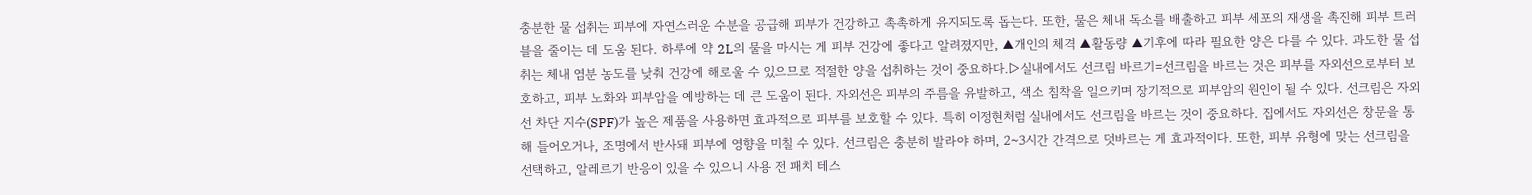충분한 물 섭취는 피부에 자연스러운 수분을 공급해 피부가 건강하고 촉촉하게 유지되도록 돕는다. 또한, 물은 체내 독소를 배출하고 피부 세포의 재생을 촉진해 피부 트러블을 줄이는 데 도움 된다. 하루에 약 2L의 물을 마시는 게 피부 건강에 좋다고 알려졌지만, ▲개인의 체격 ▲활동량 ▲기후에 따라 필요한 양은 다를 수 있다. 과도한 물 섭취는 체내 염분 농도를 낮춰 건강에 해로울 수 있으므로 적절한 양을 섭취하는 것이 중요하다.▷실내에서도 선크림 바르기=선크림을 바르는 것은 피부를 자외선으로부터 보호하고, 피부 노화와 피부암을 예방하는 데 큰 도움이 된다. 자외선은 피부의 주름을 유발하고, 색소 침착을 일으키며 장기적으로 피부암의 원인이 될 수 있다. 선크림은 자외선 차단 지수(SPF)가 높은 제품을 사용하면 효과적으로 피부를 보호할 수 있다. 특히 이정현처럼 실내에서도 선크림을 바르는 것이 중요하다. 집에서도 자외선은 창문을 통해 들어오거나, 조명에서 반사돼 피부에 영향을 미칠 수 있다. 선크림은 충분히 발라야 하며, 2~3시간 간격으로 덧바르는 게 효과적이다. 또한, 피부 유형에 맞는 선크림을 선택하고, 알레르기 반응이 있을 수 있으니 사용 전 패치 테스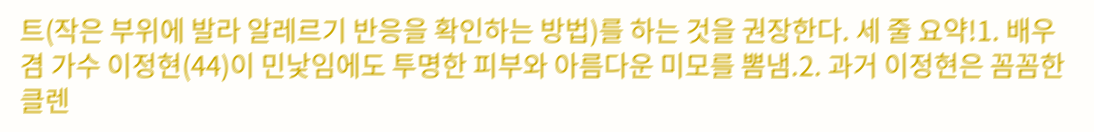트(작은 부위에 발라 알레르기 반응을 확인하는 방법)를 하는 것을 권장한다. 세 줄 요약!1. 배우 겸 가수 이정현(44)이 민낯임에도 투명한 피부와 아름다운 미모를 뽐냄.2. 과거 이정현은 꼼꼼한 클렌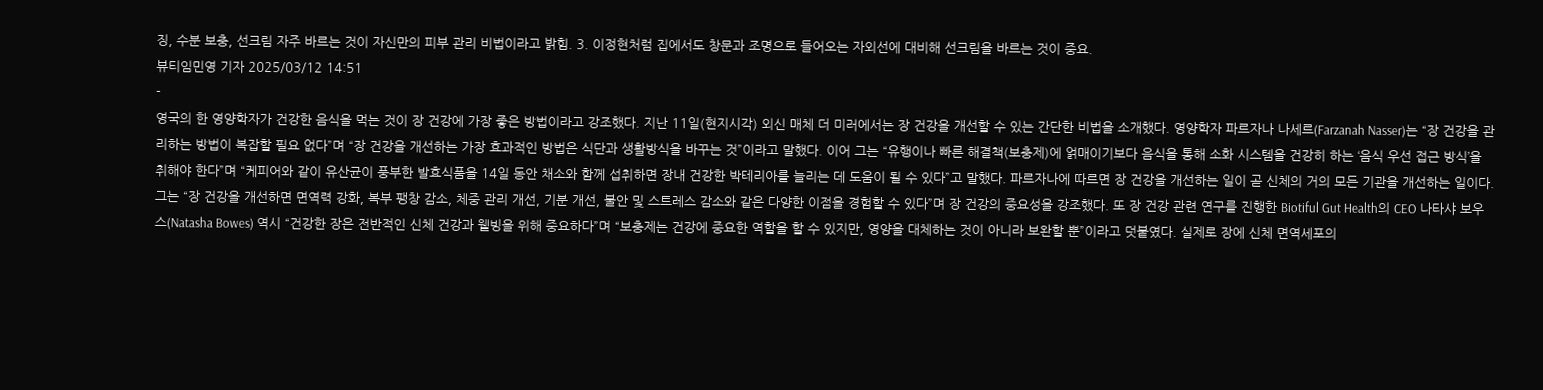징, 수분 보충, 선크림 자주 바르는 것이 자신만의 피부 관리 비법이라고 밝힘. 3. 이정현처럼 집에서도 창문과 조명으로 들어오는 자외선에 대비해 선크림을 바르는 것이 중요.
뷰티임민영 기자 2025/03/12 14:51
-
영국의 한 영양학자가 건강한 음식을 먹는 것이 장 건강에 가장 좋은 방법이라고 강조했다. 지난 11일(현지시각) 외신 매체 더 미러에서는 장 건강을 개선할 수 있는 간단한 비법을 소개했다. 영양학자 파르자나 나세르(Farzanah Nasser)는 “장 건강을 관리하는 방법이 복잡할 필요 없다”며 “장 건강을 개선하는 가장 효과적인 방법은 식단과 생활방식을 바꾸는 것”이라고 말했다. 이어 그는 “유행이나 빠른 해결책(보충제)에 얽매이기보다 음식을 통해 소화 시스템을 건강히 하는 ‘음식 우선 접근 방식’을 취해야 한다”며 “케피어와 같이 유산균이 풍부한 발효식품을 14일 동안 채소와 함께 섭취하면 장내 건강한 박테리아를 늘리는 데 도움이 될 수 있다”고 말했다. 파르자나에 따르면 장 건강을 개선하는 일이 곧 신체의 거의 모든 기관을 개선하는 일이다. 그는 “장 건강을 개선하면 면역력 강화, 복부 팽창 감소, 체중 관리 개선, 기분 개선, 불안 및 스트레스 감소와 같은 다양한 이점을 경험할 수 있다”며 장 건강의 중요성을 강조했다. 또 장 건강 관련 연구를 진행한 Biotiful Gut Health의 CEO 나타샤 보우스(Natasha Bowes) 역시 “건강한 장은 전반적인 신체 건강과 웰빙을 위해 중요하다”며 “보충제는 건강에 중요한 역할을 할 수 있지만, 영양을 대체하는 것이 아니라 보완할 뿐”이라고 덧붙였다. 실제로 장에 신체 면역세포의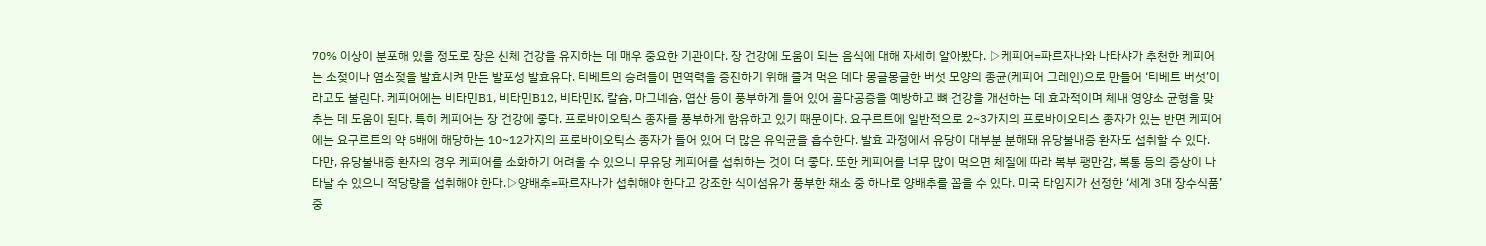70% 이상이 분포해 있을 정도로 장은 신체 건강을 유지하는 데 매우 중요한 기관이다. 장 건강에 도움이 되는 음식에 대해 자세히 알아봤다. ▷케피어=파르자나와 나타샤가 추천한 케피어는 소젖이나 염소젖을 발효시켜 만든 발포성 발효유다. 티베트의 승려들이 면역력을 증진하기 위해 즐겨 먹은 데다 몽글몽글한 버섯 모양의 종균(케피어 그레인)으로 만들어 ‘티베트 버섯’이라고도 불린다. 케피어에는 비타민B1, 비타민B12, 비타민K, 칼슘, 마그네슘, 엽산 등이 풍부하게 들어 있어 골다공증을 예방하고 뼈 건강을 개선하는 데 효과적이며 체내 영양소 균형을 맞추는 데 도움이 된다. 특히 케피어는 장 건강에 좋다. 프로바이오틱스 종자를 풍부하게 함유하고 있기 때문이다. 요구르트에 일반적으로 2~3가지의 프로바이오티스 종자가 있는 반면 케피어에는 요구르트의 약 5배에 해당하는 10~12가지의 프로바이오틱스 종자가 들어 있어 더 많은 유익균을 흡수한다. 발효 과정에서 유당이 대부분 분해돼 유당불내증 환자도 섭취할 수 있다. 다만, 유당불내증 환자의 경우 케피어를 소화하기 어려울 수 있으니 무유당 케피어를 섭취하는 것이 더 좋다. 또한 케피어를 너무 많이 먹으면 체질에 따라 복부 팽만감, 복통 등의 증상이 나타날 수 있으니 적당량을 섭취해야 한다.▷양배추=파르자나가 섭취해야 한다고 강조한 식이섬유가 풍부한 채소 중 하나로 양배추를 꼽을 수 있다. 미국 타임지가 선정한 ‘세계 3대 장수식품’ 중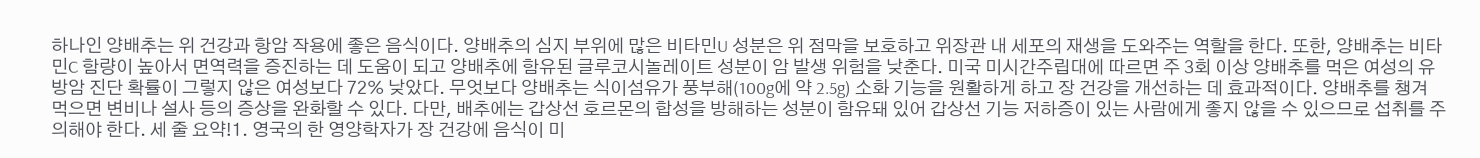하나인 양배추는 위 건강과 항암 작용에 좋은 음식이다. 양배추의 심지 부위에 많은 비타민U 성분은 위 점막을 보호하고 위장관 내 세포의 재생을 도와주는 역할을 한다. 또한, 양배추는 비타민C 함량이 높아서 면역력을 증진하는 데 도움이 되고 양배추에 함유된 글루코시놀레이트 성분이 암 발생 위험을 낮춘다. 미국 미시간주립대에 따르면 주 3회 이상 양배추를 먹은 여성의 유방암 진단 확률이 그렇지 않은 여성보다 72% 낮았다. 무엇보다 양배추는 식이섬유가 풍부해(100g에 약 2.5g) 소화 기능을 원활하게 하고 장 건강을 개선하는 데 효과적이다. 양배추를 챙겨 먹으면 변비나 설사 등의 증상을 완화할 수 있다. 다만, 배추에는 갑상선 호르몬의 합성을 방해하는 성분이 함유돼 있어 갑상선 기능 저하증이 있는 사람에게 좋지 않을 수 있으므로 섭취를 주의해야 한다. 세 줄 요약!1. 영국의 한 영양학자가 장 건강에 음식이 미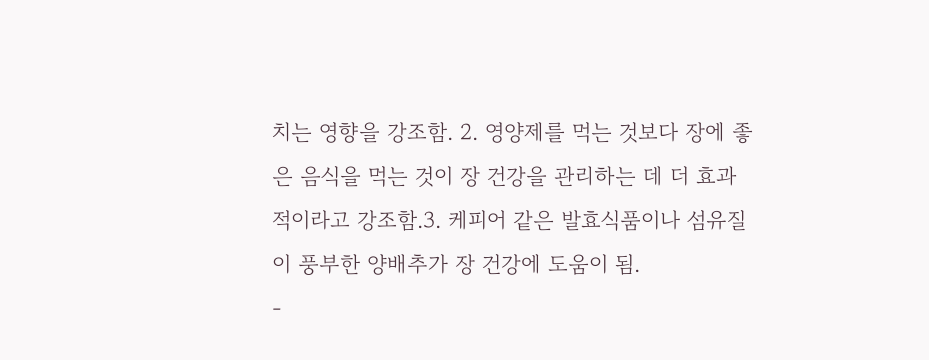치는 영향을 강조함. 2. 영양제를 먹는 것보다 장에 좋은 음식을 먹는 것이 장 건강을 관리하는 데 더 효과적이라고 강조함.3. 케피어 같은 발효식품이나 섬유질이 풍부한 양배추가 장 건강에 도움이 됨.
-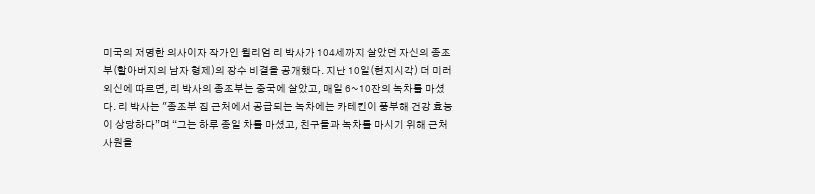미국의 저명한 의사이자 작가인 윌리엄 리 박사가 104세까지 살았던 자신의 종조부(할아버지의 남자 형제)의 장수 비결을 공개했다. 지난 10일(현지시각) 더 미러 외신에 따르면, 리 박사의 종조부는 중국에 살았고, 매일 6~10잔의 녹차를 마셨다. 리 박사는 "종조부 집 근처에서 공급되는 녹차에는 카테킨이 풍부해 건강 효능이 상당하다”며 “그는 하루 종일 차를 마셨고, 친구들과 녹차를 마시기 위해 근처 사원을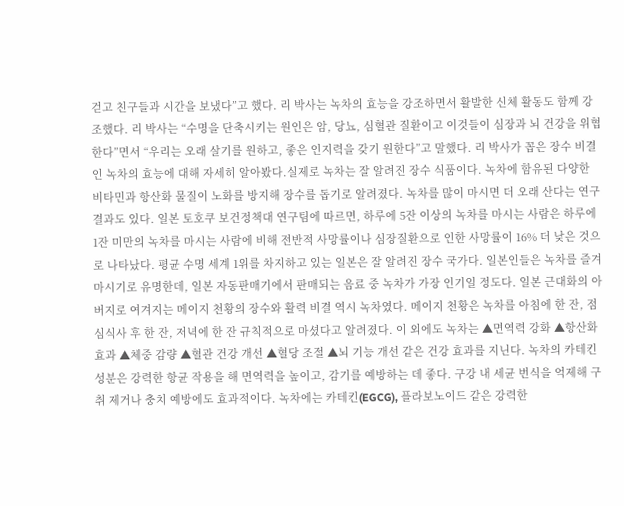걷고 친구들과 시간을 보냈다”고 했다. 리 박사는 녹차의 효능을 강조하면서 활발한 신체 활동도 함께 강조했다. 리 박사는 “수명을 단축시키는 원인은 암, 당뇨, 심혈관 질환이고 이것들이 심장과 뇌 건강을 위협한다”면서 “우리는 오래 살기를 원하고, 좋은 인지력을 갖기 원한다”고 말했다. 리 박사가 꼽은 장수 비결인 녹차의 효능에 대해 자세히 알아봤다.실제로 녹차는 잘 알려진 장수 식품이다. 녹차에 함유된 다양한 비타민과 항산화 물질이 노화를 방지해 장수를 돕기로 알려졌다. 녹차를 많이 마시면 더 오래 산다는 연구 결과도 있다. 일본 토호쿠 보건정책대 연구팀에 따르면, 하루에 5잔 이상의 녹차를 마시는 사람은 하루에 1잔 미만의 녹차를 마시는 사람에 비해 전반적 사망률이나 심장질환으로 인한 사망률이 16% 더 낮은 것으로 나타났다. 평균 수명 세계 1위를 차지하고 있는 일본은 잘 알려진 장수 국가다. 일본인들은 녹차를 즐겨 마시기로 유명한데, 일본 자동판매기에서 판매되는 음료 중 녹차가 가장 인기일 정도다. 일본 근대화의 아버지로 여겨지는 메이지 천황의 장수와 활력 비결 역시 녹차였다. 메이지 천황은 녹차를 아침에 한 잔, 점심식사 후 한 잔, 저녁에 한 잔 규칙적으로 마셨다고 알려졌다. 이 외에도 녹차는 ▲면역력 강화 ▲항산화 효과 ▲체중 감량 ▲혈관 건강 개선 ▲혈당 조절 ▲뇌 기능 개선 같은 건강 효과를 지닌다. 녹차의 카테킨 성분은 강력한 항균 작용을 해 면역력을 높이고, 감기를 예방하는 데 좋다. 구강 내 세균 번식을 억제해 구취 제거나 충치 예방에도 효과적이다. 녹차에는 카테킨(EGCG), 플라보노이드 같은 강력한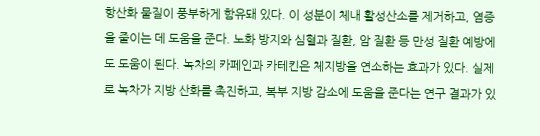항산화 물질이 풍부하게 함유돼 있다. 이 성분이 체내 활성산소를 제거하고, 염증을 줄이는 데 도움을 준다. 노화 방지와 심혈과 질환, 암 질환 등 만성 질환 예방에도 도움이 된다. 녹차의 카페인과 카테킨은 체지방을 연소하는 효과가 있다. 실제로 녹차가 지방 산화를 촉진하고, 복부 지방 감소에 도움을 준다는 연구 결과가 있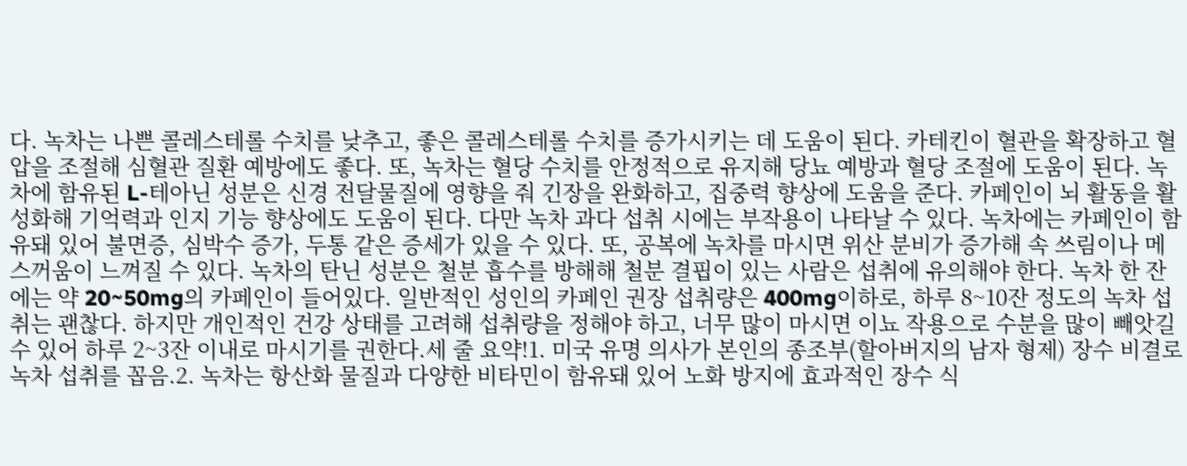다. 녹차는 나쁜 콜레스테롤 수치를 낮추고, 좋은 콜레스테롤 수치를 증가시키는 데 도움이 된다. 카테킨이 혈관을 확장하고 혈압을 조절해 심혈관 질환 예방에도 좋다. 또, 녹차는 혈당 수치를 안정적으로 유지해 당뇨 예방과 혈당 조절에 도움이 된다. 녹차에 함유된 L-테아닌 성분은 신경 전달물질에 영향을 줘 긴장을 완화하고, 집중력 향상에 도움을 준다. 카페인이 뇌 활동을 활성화해 기억력과 인지 기능 향상에도 도움이 된다. 다만 녹차 과다 섭취 시에는 부작용이 나타날 수 있다. 녹차에는 카페인이 함유돼 있어 불면증, 심박수 증가, 두통 같은 증세가 있을 수 있다. 또, 공복에 녹차를 마시면 위산 분비가 증가해 속 쓰림이나 메스꺼움이 느껴질 수 있다. 녹차의 탄닌 성분은 철분 흡수를 방해해 철분 결핍이 있는 사람은 섭취에 유의해야 한다. 녹차 한 잔에는 약 20~50mg의 카페인이 들어있다. 일반적인 성인의 카페인 권장 섭취량은 400mg이하로, 하루 8~10잔 정도의 녹차 섭취는 괜찮다. 하지만 개인적인 건강 상태를 고려해 섭취량을 정해야 하고, 너무 많이 마시면 이뇨 작용으로 수분을 많이 빼앗길 수 있어 하루 2~3잔 이내로 마시기를 권한다.세 줄 요약!1. 미국 유명 의사가 본인의 종조부(할아버지의 남자 형제) 장수 비결로 녹차 섭취를 꼽음.2. 녹차는 항산화 물질과 다양한 비타민이 함유돼 있어 노화 방지에 효과적인 장수 식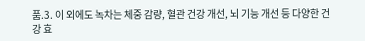품.3. 이 외에도 녹차는 체중 감량, 혈관 건강 개선, 뇌 기능 개선 등 다양한 건강 효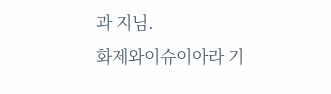과 지님.
화제와이슈이아라 기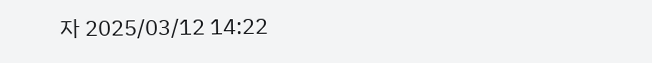자 2025/03/12 14:22